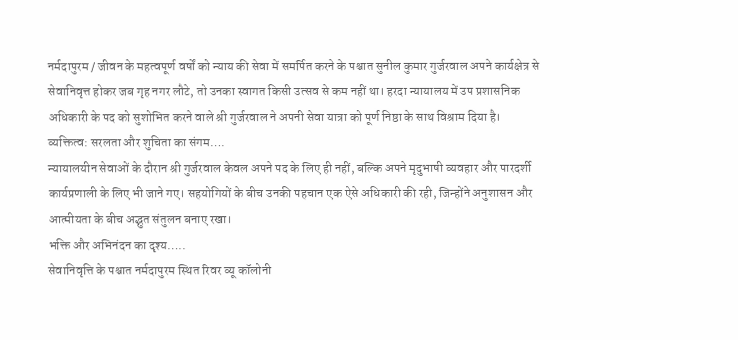नर्मदापुरम / जीवन के महत्वपूर्ण वर्षों को न्याय की सेवा में समर्पित करने के पश्चात सुनील कुमार गुर्जरवाल अपने कार्यक्षेत्र से सेवानिवृत्त होकर जब गृह नगर लौटे, तो उनका स्वागत किसी उत्सव से कम नहीं था। हरदा न्यायालय में उप प्रशासनिक अधिकारी के पद को सुशोभित करने वाले श्री गुर्जरवाल ने अपनी सेवा यात्रा को पूर्ण निष्ठा के साथ विश्राम दिया है।
व्यक्तित्व: सरलता और शुचिता का संगम….
न्यायालयीन सेवाओं के दौरान श्री गुर्जरवाल केवल अपने पद के लिए ही नहीं, बल्कि अपने मृदुभाषी व्यवहार और पारदर्शी कार्यप्रणाली के लिए भी जाने गए। सहयोगियों के बीच उनकी पहचान एक ऐसे अधिकारी की रही, जिन्होंने अनुशासन और आत्मीयता के बीच अद्भुत संतुलन बनाए रखा।
भक्ति और अभिनंदन का दृश्य…..
सेवानिवृत्ति के पश्चात नर्मदापुरम स्थित रिवर व्यू कॉलोनी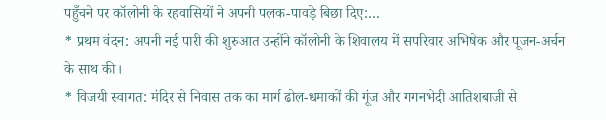पहुँचने पर कॉलोनी के रहवासियों ने अपनी पलक-पावड़े बिछा दिए:…
* प्रथम वंदन: अपनी नई पारी की शुरुआत उन्होंने कॉलोनी के शिवालय में सपरिवार अभिषेक और पूजन-अर्चन के साथ की।
* विजयी स्वागत: मंदिर से निवास तक का मार्ग ढोल-धमाकों की गूंज और गगनभेदी आतिशबाजी से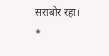सराबोर रहा।
*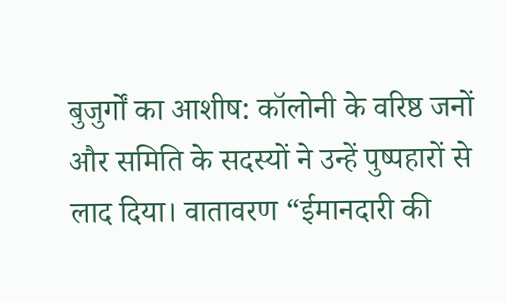बुजुर्गों का आशीष: कॉलोनी के वरिष्ठ जनों और समिति के सदस्यों ने उन्हें पुष्पहारों से लाद दिया। वातावरण “ईमानदारी की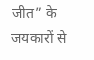जीत” के जयकारों से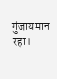गुंजायमान रहा।